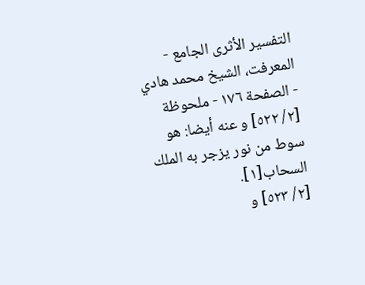التفسير الأثرى الجامع - المعرفت، الشيخ محمد هادي - الصفحة ١٧٦ - ملحوظة
[٢/ ٥٢٢] و عنه أيضا: هو سوط من نور يزجر به الملك السحاب[١].
[٢/ ٥٢٣] و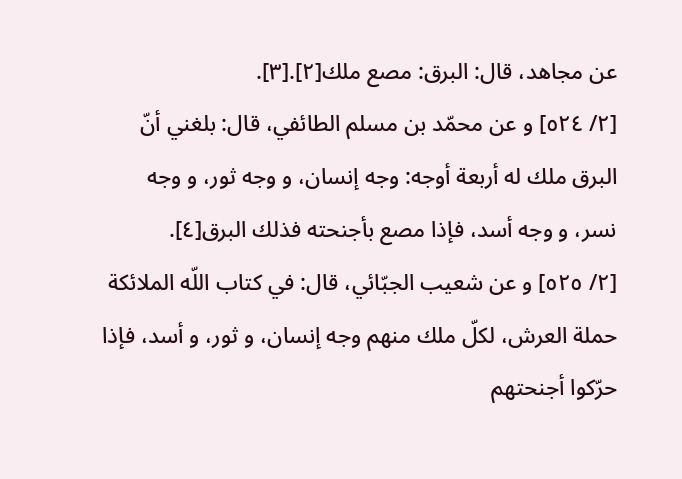عن مجاهد، قال: البرق: مصع ملك[٢].[٣].
[٢/ ٥٢٤] و عن محمّد بن مسلم الطائفي، قال: بلغني أنّ البرق ملك له أربعة أوجه: وجه إنسان، و وجه ثور، و وجه نسر، و وجه أسد، فإذا مصع بأجنحته فذلك البرق[٤].
[٢/ ٥٢٥] و عن شعيب الجبّائي، قال: في كتاب اللّه الملائكة حملة العرش، لكلّ ملك منهم وجه إنسان، و ثور، و أسد، فإذا حرّكوا أجنحتهم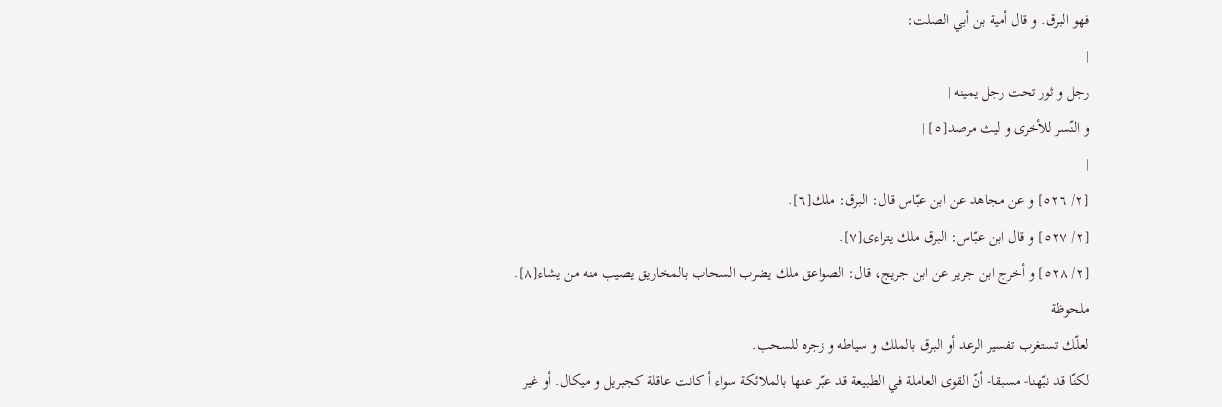فهو البرق. و قال أمية بن أبي الصلت:
|
رجل و ثور تحت رجل يمينه |
و النّسر للأخرى و ليث مرصد[٥] |
|
[٢/ ٥٢٦] و عن مجاهد عن ابن عبّاس قال: البرق: ملك[٦].
[٢/ ٥٢٧] و قال ابن عبّاس: البرق ملك يتراءى[٧].
[٢/ ٥٢٨] و أخرج ابن جرير عن ابن جريج، قال: الصواعق ملك يضرب السحاب بالمخاريق يصيب منه من يشاء[٨].
ملحوظة
لعلّك تستغرب تفسير الرعد أو البرق بالملك و سياطه و زجره للسحب.
لكنّا قد نبّهنا- مسبقا- أنّ القوى العاملة في الطبيعة قد عبّر عنها بالملائكة سواء أ كانت عاقلة كجبريل و ميكال. أو غير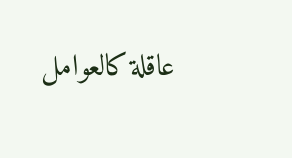عاقلة كالعوامل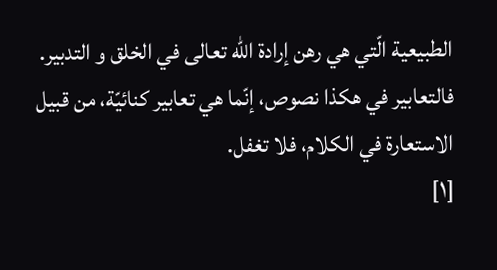الطبيعية الّتي هي رهن إرادة اللّه تعالى في الخلق و التدبير.
فالتعابير في هكذا نصوص، إنّما هي تعابير كنائيّة، من قبيل الاستعارة في الكلام، فلا تغفل.
[١]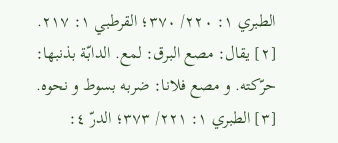الطبري ١: ٢٢٠/ ٣٧٠؛ القرطبي ١: ٢١٧.
[٢] يقال: مصع البرق: لمع. الدابّة بذنبها: حرّكته. و مصع فلانا: ضربه بسوط و نحوه.
[٣] الطبري ١: ٢٢١/ ٣٧٣؛ الدرّ ٤: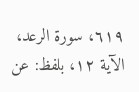٦١٩، سورة الرعد، الآية ١٢، بلفظ: عن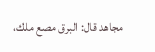مجاهد قال: البرق مصع ملك،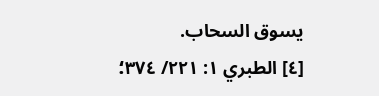يسوق السحاب.
[٤] الطبري ١: ٢٢١/ ٣٧٤؛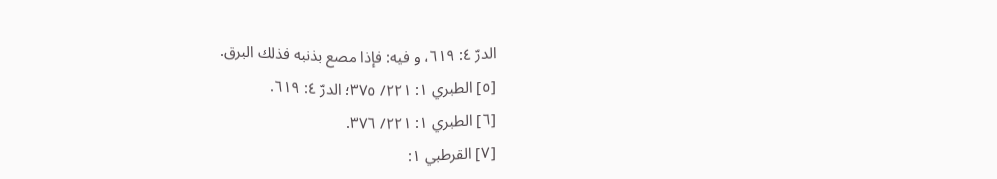الدرّ ٤: ٦١٩، و فيه: فإذا مصع بذنبه فذلك البرق.
[٥] الطبري ١: ٢٢١/ ٣٧٥؛ الدرّ ٤: ٦١٩.
[٦] الطبري ١: ٢٢١/ ٣٧٦.
[٧] القرطبي ١: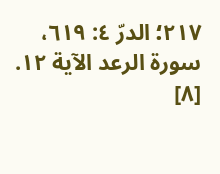٢١٧؛ الدرّ ٤: ٦١٩، سورة الرعد الآية ١٢.
[٨]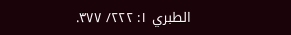الطبري ١: ٢٢٢/ ٣٧٧.